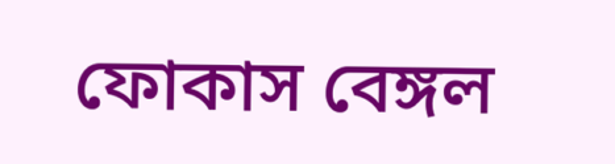ফোকাস বেঙ্গল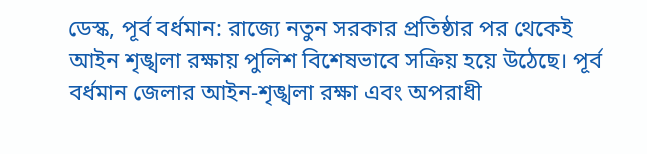ডেস্ক, পূর্ব বর্ধমান: রাজ্যে নতুন সরকার প্রতিষ্ঠার পর থেকেই আইন শৃঙ্খলা রক্ষায় পুলিশ বিশেষভাবে সক্রিয় হয়ে উঠেছে। পূর্ব বর্ধমান জেলার আইন-শৃঙ্খলা রক্ষা এবং অপরাধী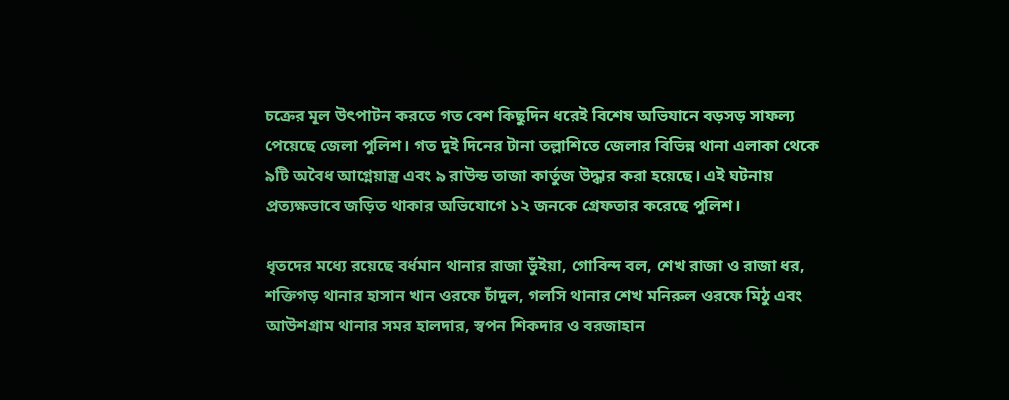চক্রের মূল উৎপাটন করতে গত বেশ কিছুদিন ধরেই বিশেষ অভিযানে বড়সড় সাফল্য পেয়েছে জেলা পুলিশ। গত দুই দিনের টানা তল্লাশিতে জেলার বিভিন্ন থানা এলাকা থেকে ৯টি অবৈধ আগ্নেয়াস্ত্র এবং ৯ রাউন্ড তাজা কার্তুজ উদ্ধার করা হয়েছে। এই ঘটনায় প্রত্যক্ষভাবে জড়িত থাকার অভিযোগে ১২ জনকে গ্রেফতার করেছে পুলিশ।

ধৃতদের মধ্যে রয়েছে বর্ধমান থানার রাজা ভুঁইয়া, গোবিন্দ বল, শেখ রাজা ও রাজা ধর, শক্তিগড় থানার হাসান খান ওরফে চাঁদুল, গলসি থানার শেখ মনিরুল ওরফে মিঠু এবং আউশগ্রাম থানার সমর হালদার, স্বপন শিকদার ও বরজাহান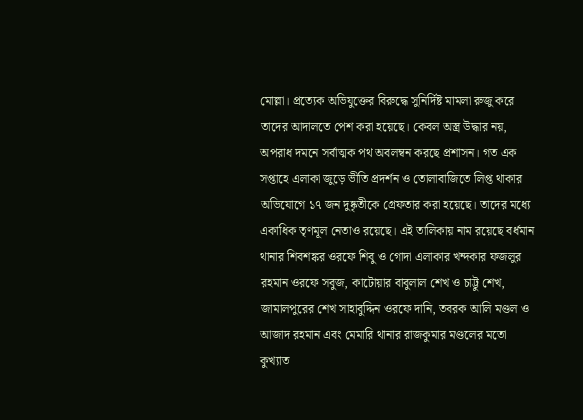মোল্লা। প্রত্যেক অভিযুক্তের বিরুদ্ধে সুনির্দিষ্ট মামলা রুজু করে তাদের আদালতে পেশ করা হয়েছে। কেবল অস্ত্র উদ্ধার নয়, অপরাধ দমনে সর্বাত্মক পথ অবলম্বন করছে প্রশাসন। গত এক সপ্তাহে এলাকা জুড়ে ভীতি প্রদর্শন ও তোলাবাজিতে লিপ্ত থাকার অভিযোগে ১৭ জন দুষ্কৃতীকে গ্রেফতার করা হয়েছে। তাদের মধ্যে একাধিক তৃণমূল নেতাও রয়েছে। এই তালিকায় নাম রয়েছে বর্ধমান থানার শিবশঙ্কর ওরফে শিবু ও গোদা এলাকার খন্দকার ফজলুর রহমান ওরফে সবুজ, কাটোয়ার বাবুলাল শেখ ও চাট্টু শেখ, জামালপুরের শেখ সাহাবুদ্দিন ওরফে দানি, তবরক আলি মণ্ডল ও আজাদ রহমান এবং মেমারি থানার রাজকুমার মণ্ডলের মতো কুখ্যাত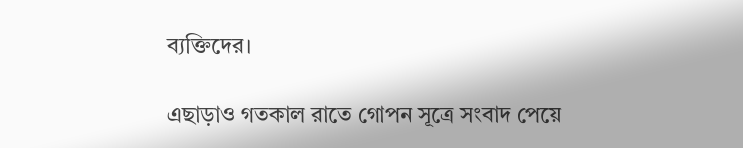ব্যক্তিদের।

এছাড়াও গতকাল রাতে গোপন সূত্রে সংবাদ পেয়ে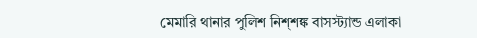মেমারি থানার পুলিশ নিশ্শঙ্ক বাসস্ট্যান্ড এলাকা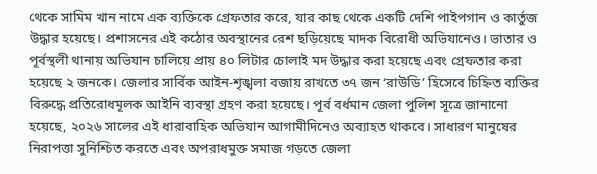থেকে সামিম খান নামে এক ব্যক্তিকে গ্রেফতার করে, যার কাছ থেকে একটি দেশি পাইপগান ও কার্তুজ উদ্ধার হয়েছে। প্রশাসনের এই কঠোর অবস্থানের রেশ ছড়িয়েছে মাদক বিরোধী অভিযানেও। ভাতার ও পূর্বস্থলী থানায় অভিযান চালিয়ে প্রায় ৪০ লিটার চোলাই মদ উদ্ধার করা হয়েছে এবং গ্রেফতার করা হয়েছে ২ জনকে। জেলার সার্বিক আইন-শৃঙ্খলা বজায় রাখতে ৩৭ জন ‘রাউডি’ হিসেবে চিহ্নিত ব্যক্তির বিরুদ্ধে প্রতিরোধমূলক আইনি ব্যবস্থা গ্রহণ করা হয়েছে। পূর্ব বর্ধমান জেলা পুলিশ সূত্রে জানানো হয়েছে, ২০২৬ সালের এই ধারাবাহিক অভিযান আগামীদিনেও অব্যাহত থাকবে। সাধারণ মানুষের নিরাপত্তা সুনিশ্চিত করতে এবং অপরাধমুক্ত সমাজ গড়তে জেলা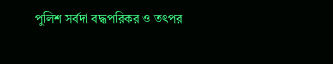পুলিশ সর্বদা বদ্ধপরিকর ও তৎপর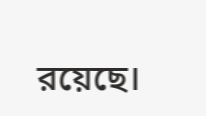রয়েছে।